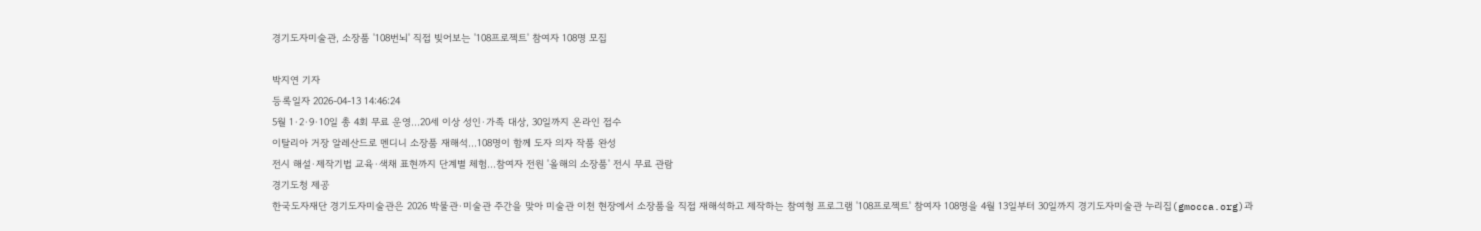경기도자미술관, 소장품 '108번뇌' 직접 빚어보는 '108프로젝트' 참여자 108명 모집

박지연 기자
등록일자 2026-04-13 14:46:24
5월 1·2·9·10일 총 4회 무료 운영…20세 이상 성인·가족 대상, 30일까지 온라인 접수
이탈리아 거장 알레산드로 멘디니 소장품 재해석…108명이 함께 도자 의자 작품 완성
전시 해설·제작기법 교육·색채 표현까지 단계별 체험…참여자 전원 '올해의 소장품' 전시 무료 관람
경기도청 제공
한국도자재단 경기도자미술관은 2026 박물관·미술관 주간을 맞아 미술관 이천 현장에서 소장품을 직접 재해석하고 제작하는 참여형 프로그램 '108프로젝트' 참여자 108명을 4월 13일부터 30일까지 경기도자미술관 누리집(gmocca.org)과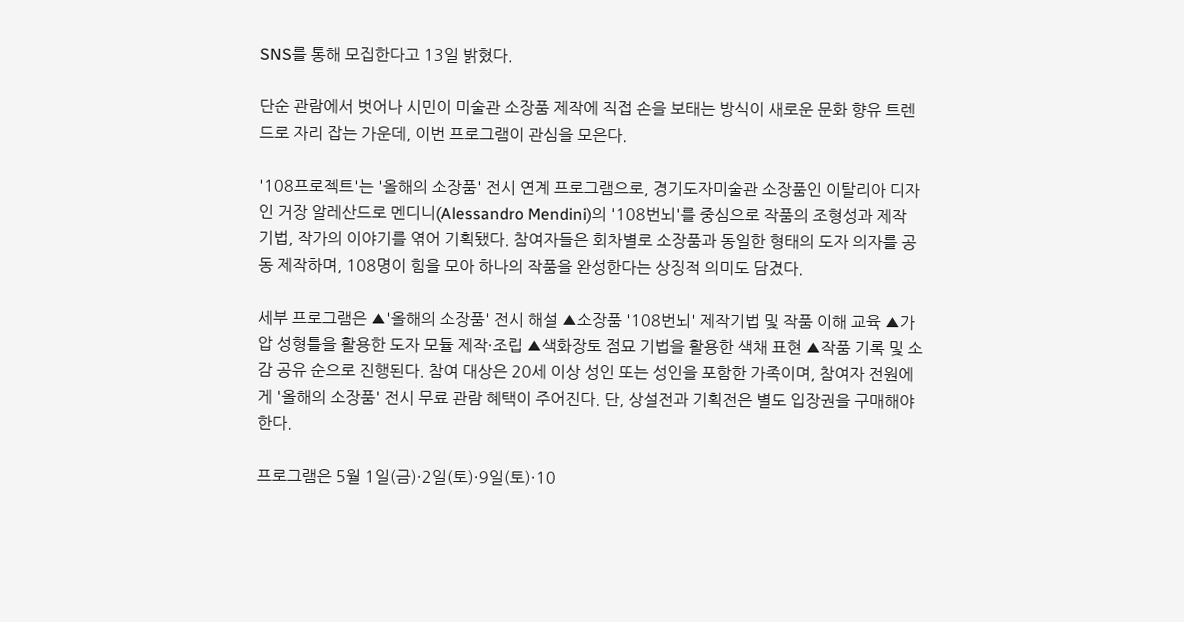SNS를 통해 모집한다고 13일 밝혔다.

단순 관람에서 벗어나 시민이 미술관 소장품 제작에 직접 손을 보태는 방식이 새로운 문화 향유 트렌드로 자리 잡는 가운데, 이번 프로그램이 관심을 모은다.

'108프로젝트'는 '올해의 소장품' 전시 연계 프로그램으로, 경기도자미술관 소장품인 이탈리아 디자인 거장 알레산드로 멘디니(Alessandro Mendini)의 '108번뇌'를 중심으로 작품의 조형성과 제작 기법, 작가의 이야기를 엮어 기획됐다. 참여자들은 회차별로 소장품과 동일한 형태의 도자 의자를 공동 제작하며, 108명이 힘을 모아 하나의 작품을 완성한다는 상징적 의미도 담겼다.

세부 프로그램은 ▲'올해의 소장품' 전시 해설 ▲소장품 '108번뇌' 제작기법 및 작품 이해 교육 ▲가압 성형틀을 활용한 도자 모듈 제작·조립 ▲색화장토 점묘 기법을 활용한 색채 표현 ▲작품 기록 및 소감 공유 순으로 진행된다. 참여 대상은 20세 이상 성인 또는 성인을 포함한 가족이며, 참여자 전원에게 '올해의 소장품' 전시 무료 관람 혜택이 주어진다. 단, 상설전과 기획전은 별도 입장권을 구매해야 한다.

프로그램은 5월 1일(금)·2일(토)·9일(토)·10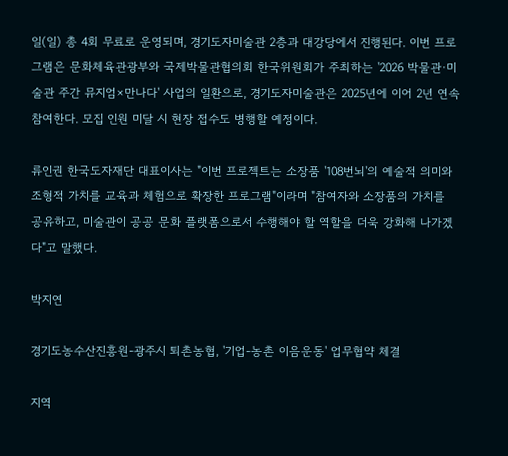일(일) 총 4회 무료로 운영되며, 경기도자미술관 2층과 대강당에서 진행된다. 이번 프로그램은 문화체육관광부와 국제박물관협의회 한국위원회가 주최하는 '2026 박물관·미술관 주간 뮤지엄×만나다' 사업의 일환으로, 경기도자미술관은 2025년에 이어 2년 연속 참여한다. 모집 인원 미달 시 현장 접수도 병행할 예정이다.

류인권 한국도자재단 대표이사는 "이번 프로젝트는 소장품 '108번뇌'의 예술적 의미와 조형적 가치를 교육과 체험으로 확장한 프로그램"이라며 "참여자와 소장품의 가치를 공유하고, 미술관이 공공 문화 플랫폼으로서 수행해야 할 역할을 더욱 강화해 나가겠다"고 말했다.

박지연

경기도농수산진흥원-광주시 퇴촌농협, '기업-농촌 이음운동' 업무협약 체결

지역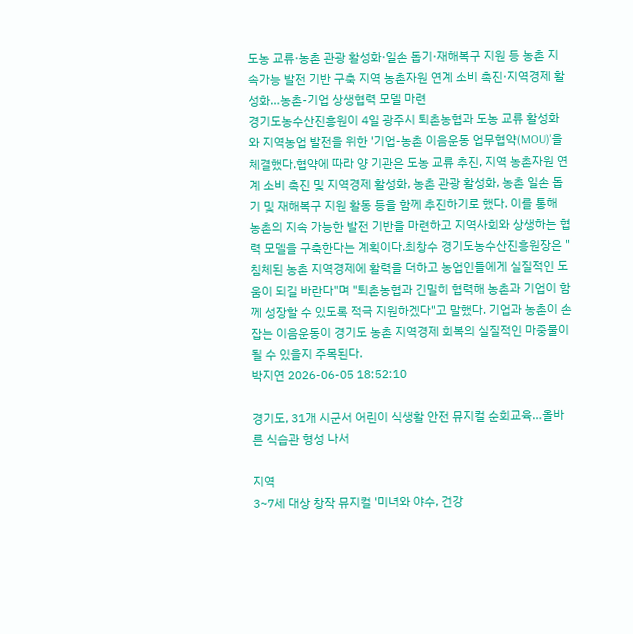도농 교류·농촌 관광 활성화·일손 돕기·재해복구 지원 등 농촌 지속가능 발전 기반 구축 지역 농촌자원 연계 소비 촉진·지역경제 활성화…농촌-기업 상생협력 모델 마련
경기도농수산진흥원이 4일 광주시 퇴촌농협과 도농 교류 활성화와 지역농업 발전을 위한 '기업-농촌 이음운동 업무협약(MOU)'을 체결했다.협약에 따라 양 기관은 도농 교류 추진, 지역 농촌자원 연계 소비 촉진 및 지역경제 활성화, 농촌 관광 활성화, 농촌 일손 돕기 및 재해복구 지원 활동 등을 함께 추진하기로 했다. 이를 통해 농촌의 지속 가능한 발전 기반을 마련하고 지역사회와 상생하는 협력 모델을 구축한다는 계획이다.최창수 경기도농수산진흥원장은 "침체된 농촌 지역경제에 활력을 더하고 농업인들에게 실질적인 도움이 되길 바란다"며 "퇴촌농협과 긴밀히 협력해 농촌과 기업이 함께 성장할 수 있도록 적극 지원하겠다"고 말했다. 기업과 농촌이 손잡는 이음운동이 경기도 농촌 지역경제 회복의 실질적인 마중물이 될 수 있을지 주목된다.
박지연 2026-06-05 18:52:10

경기도, 31개 시군서 어린이 식생활 안전 뮤지컬 순회교육…올바른 식습관 형성 나서

지역
3~7세 대상 창작 뮤지컬 '미녀와 야수, 건강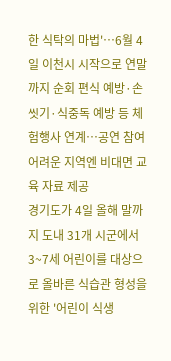한 식탁의 마법'…6월 4일 이천시 시작으로 연말까지 순회 편식 예방·손 씻기·식중독 예방 등 체험행사 연계…공연 참여 어려운 지역엔 비대면 교육 자료 제공
경기도가 4일 올해 말까지 도내 31개 시군에서 3~7세 어린이를 대상으로 올바른 식습관 형성을 위한 '어린이 식생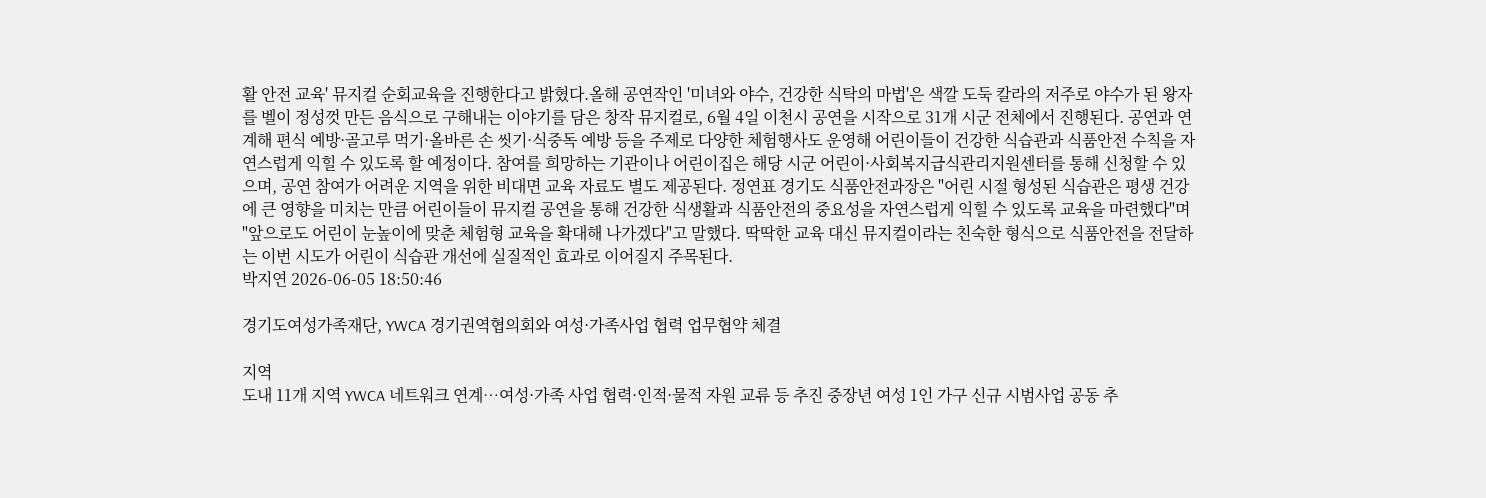활 안전 교육' 뮤지컬 순회교육을 진행한다고 밝혔다.올해 공연작인 '미녀와 야수, 건강한 식탁의 마법'은 색깔 도둑 칼라의 저주로 야수가 된 왕자를 벨이 정성껏 만든 음식으로 구해내는 이야기를 담은 창작 뮤지컬로, 6월 4일 이천시 공연을 시작으로 31개 시군 전체에서 진행된다. 공연과 연계해 편식 예방·골고루 먹기·올바른 손 씻기·식중독 예방 등을 주제로 다양한 체험행사도 운영해 어린이들이 건강한 식습관과 식품안전 수칙을 자연스럽게 익힐 수 있도록 할 예정이다. 참여를 희망하는 기관이나 어린이집은 해당 시군 어린이·사회복지급식관리지원센터를 통해 신청할 수 있으며, 공연 참여가 어려운 지역을 위한 비대면 교육 자료도 별도 제공된다. 정연표 경기도 식품안전과장은 "어린 시절 형성된 식습관은 평생 건강에 큰 영향을 미치는 만큼 어린이들이 뮤지컬 공연을 통해 건강한 식생활과 식품안전의 중요성을 자연스럽게 익힐 수 있도록 교육을 마련했다"며 "앞으로도 어린이 눈높이에 맞춘 체험형 교육을 확대해 나가겠다"고 말했다. 딱딱한 교육 대신 뮤지컬이라는 친숙한 형식으로 식품안전을 전달하는 이번 시도가 어린이 식습관 개선에 실질적인 효과로 이어질지 주목된다.
박지연 2026-06-05 18:50:46

경기도여성가족재단, YWCA 경기권역협의회와 여성·가족사업 협력 업무협약 체결

지역
도내 11개 지역 YWCA 네트워크 연계…여성·가족 사업 협력·인적·물적 자원 교류 등 추진 중장년 여성 1인 가구 신규 시범사업 공동 추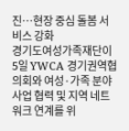진…현장 중심 돌봄 서비스 강화
경기도여성가족재단이 5일 YWCA 경기권역협의회와 여성·가족 분야 사업 협력 및 지역 네트워크 연계를 위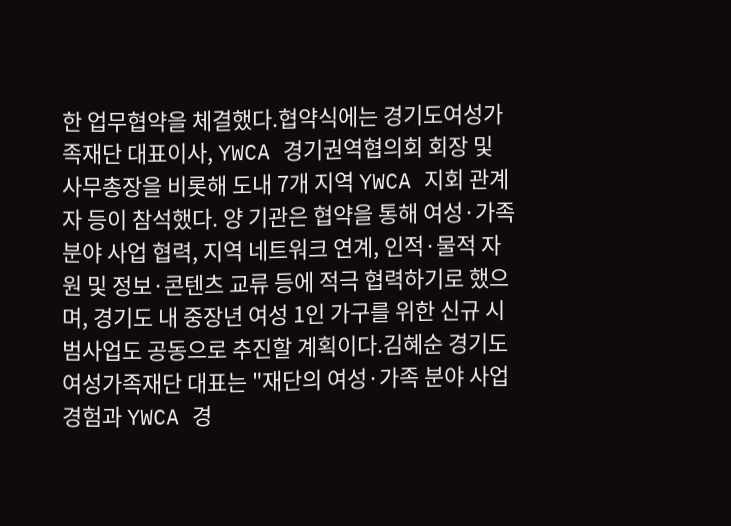한 업무협약을 체결했다.협약식에는 경기도여성가족재단 대표이사, YWCA 경기권역협의회 회장 및 사무총장을 비롯해 도내 7개 지역 YWCA 지회 관계자 등이 참석했다. 양 기관은 협약을 통해 여성·가족 분야 사업 협력, 지역 네트워크 연계, 인적·물적 자원 및 정보·콘텐츠 교류 등에 적극 협력하기로 했으며, 경기도 내 중장년 여성 1인 가구를 위한 신규 시범사업도 공동으로 추진할 계획이다.김혜순 경기도여성가족재단 대표는 "재단의 여성·가족 분야 사업 경험과 YWCA 경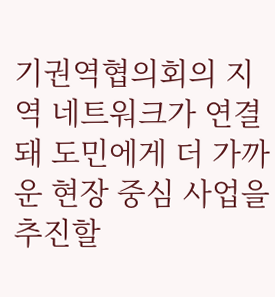기권역협의회의 지역 네트워크가 연결돼 도민에게 더 가까운 현장 중심 사업을 추진할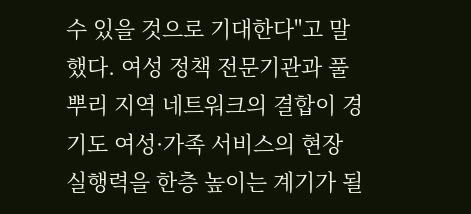수 있을 것으로 기대한다"고 말했다. 여성 정책 전문기관과 풀뿌리 지역 네트워크의 결합이 경기도 여성·가족 서비스의 현장 실행력을 한층 높이는 계기가 될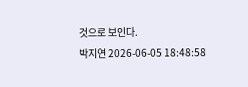것으로 보인다.
박지연 2026-06-05 18:48:58